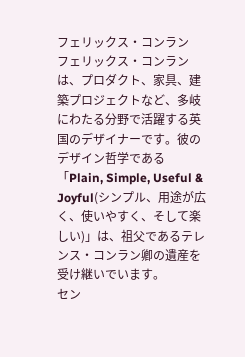フェリックス・コンラン
フェリックス・コンランは、プロダクト、家具、建築プロジェクトなど、多岐にわたる分野で活躍する英国のデザイナーです。彼のデザイン哲学である「Plain, Simple, Useful & Joyful(シンプル、用途が広く、使いやすく、そして楽しい)」は、祖父であるテレンス・コンラン卿の遺産を受け継いでいます。
セン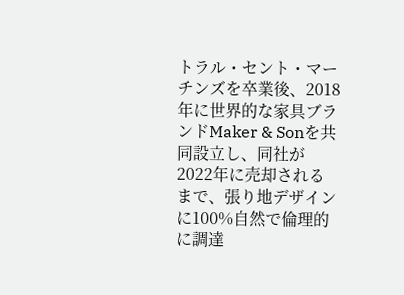トラル・セント・マーチンズを卒業後、2018年に世界的な家具ブランドMaker & Sonを共同設立し、同社が2022年に売却されるまで、張り地デザインに100%自然で倫理的に調達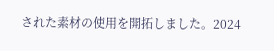された素材の使用を開拓しました。2024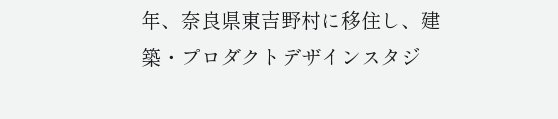年、奈良県東吉野村に移住し、建築・プロダクトデザインスタジ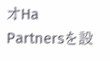オHa Partnersを設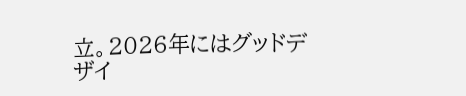立。2026年にはグッドデザイ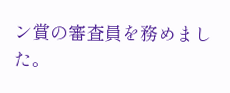ン賞の審査員を務めました。